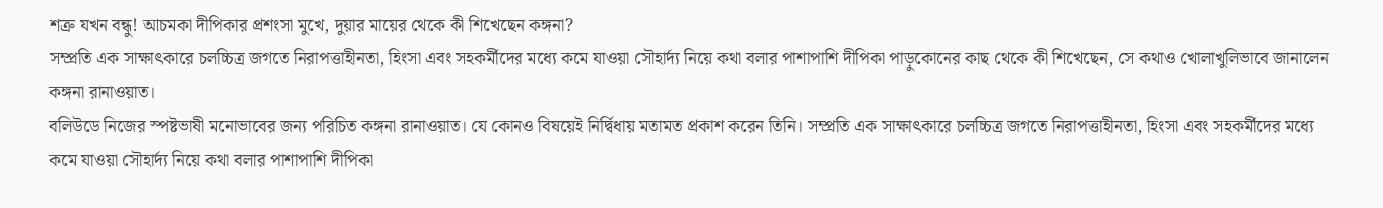শত্রু যখন বন্ধু! আচমকা দীপিকার প্রশংসা মুখে, দুয়ার মায়ের থেকে কী শিখেছেন কঙ্গনা?
সম্প্রতি এক সাক্ষাৎকারে চলচ্চিত্র জগতে নিরাপত্তাহীনতা, হিংসা এবং সহকর্মীদের মধ্যে কমে যাওয়া সৌহার্দ্য নিয়ে কথা বলার পাশাপাশি দীপিকা পাড়ুকোনের কাছ থেকে কী শিখেছেন, সে কথাও খোলাখুলিভাবে জানালেন কঙ্গনা রানাওয়াত।
বলিউডে নিজের স্পষ্টভাষী মনোভাবের জন্য পরিচিত কঙ্গনা রানাওয়াত। যে কোনও বিষয়েই নির্দ্বিধায় মতামত প্রকাশ করেন তিনি। সম্প্রতি এক সাক্ষাৎকারে চলচ্চিত্র জগতে নিরাপত্তাহীনতা, হিংসা এবং সহকর্মীদের মধ্যে কমে যাওয়া সৌহার্দ্য নিয়ে কথা বলার পাশাপাশি দীপিকা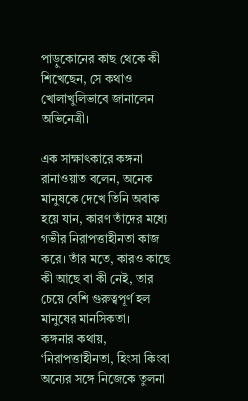পাড়ুকোনের কাছ থেকে কী শিখেছেন, সে কথাও খোলাখুলিভাবে জানালেন অভিনেত্রী।

এক সাক্ষাৎকারে কঙ্গনা রানাওয়াত বলেন, অনেক মানুষকে দেখে তিনি অবাক হয়ে যান, কারণ তাঁদের মধ্যে গভীর নিরাপত্তাহীনতা কাজ করে। তাঁর মতে, কারও কাছে কী আছে বা কী নেই, তার চেয়ে বেশি গুরুত্বপূর্ণ হল মানুষের মানসিকতা।
কঙ্গনার কথায়, ‘নিরাপত্তাহীনতা, হিংসা কিংবা অন্যের সঙ্গে নিজেকে তুলনা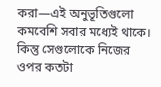করা—এই অনুভূতিগুলো কমবেশি সবার মধ্যেই থাকে। কিন্তু সেগুলোকে নিজের ওপর কতটা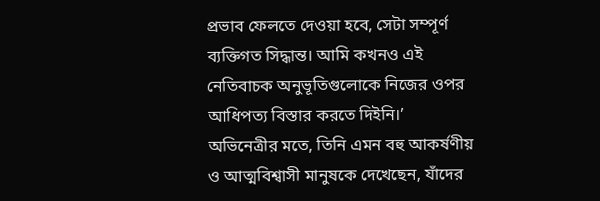প্রভাব ফেলতে দেওয়া হবে, সেটা সম্পূর্ণ ব্যক্তিগত সিদ্ধান্ত। আমি কখনও এই নেতিবাচক অনুভূতিগুলোকে নিজের ওপর আধিপত্য বিস্তার করতে দিইনি।’
অভিনেত্রীর মতে, তিনি এমন বহু আকর্ষণীয় ও আত্মবিশ্বাসী মানুষকে দেখেছেন, যাঁদের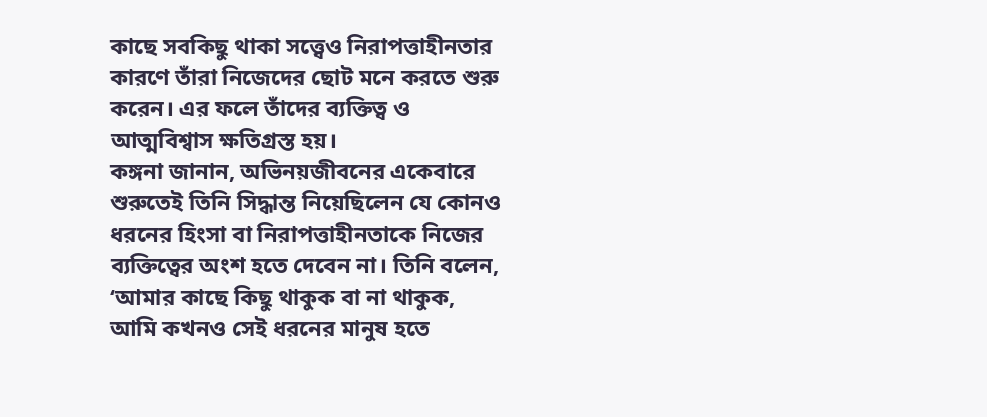কাছে সবকিছু থাকা সত্ত্বেও নিরাপত্তাহীনতার কারণে তাঁরা নিজেদের ছোট মনে করতে শুরু করেন। এর ফলে তাঁদের ব্যক্তিত্ব ও আত্মবিশ্বাস ক্ষতিগ্রস্ত হয়।
কঙ্গনা জানান, অভিনয়জীবনের একেবারে শুরুতেই তিনি সিদ্ধান্ত নিয়েছিলেন যে কোনও ধরনের হিংসা বা নিরাপত্তাহীনতাকে নিজের ব্যক্তিত্বের অংশ হতে দেবেন না। তিনি বলেন, ‘আমার কাছে কিছু থাকুক বা না থাকুক, আমি কখনও সেই ধরনের মানুষ হতে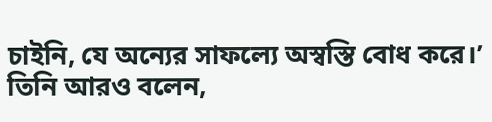চাইনি, যে অন্যের সাফল্যে অস্বস্তি বোধ করে।’
তিনি আরও বলেন,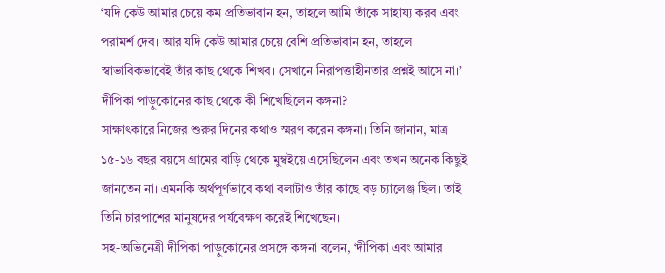‘যদি কেউ আমার চেয়ে কম প্রতিভাবান হন, তাহলে আমি তাঁকে সাহায্য করব এবং পরামর্শ দেব। আর যদি কেউ আমার চেয়ে বেশি প্রতিভাবান হন, তাহলে স্বাভাবিকভাবেই তাঁর কাছ থেকে শিখব। সেখানে নিরাপত্তাহীনতার প্রশ্নই আসে না।’
দীপিকা পাড়ুকোনের কাছ থেকে কী শিখেছিলেন কঙ্গনা?
সাক্ষাৎকারে নিজের শুরুর দিনের কথাও স্মরণ করেন কঙ্গনা। তিনি জানান, মাত্র ১৫-১৬ বছর বয়সে গ্রামের বাড়ি থেকে মুম্বইয়ে এসেছিলেন এবং তখন অনেক কিছুই জানতেন না। এমনকি অর্থপূর্ণভাবে কথা বলাটাও তাঁর কাছে বড় চ্যালেঞ্জ ছিল। তাই তিনি চারপাশের মানুষদের পর্যবেক্ষণ করেই শিখেছেন।
সহ-অভিনেত্রী দীপিকা পাড়ুকোনের প্রসঙ্গে কঙ্গনা বলেন, ‘দীপিকা এবং আমার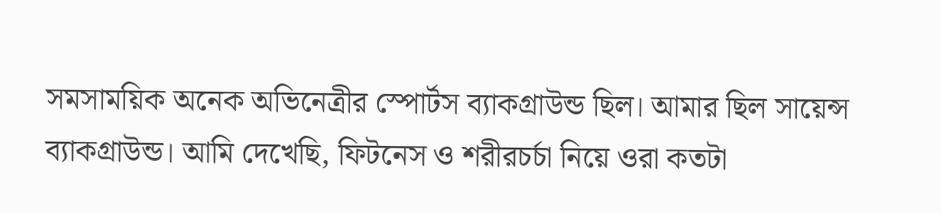সমসাময়িক অনেক অভিনেত্রীর স্পোর্টস ব্যাকগ্রাউন্ড ছিল। আমার ছিল সায়েন্স ব্যাকগ্রাউন্ড। আমি দেখেছি, ফিটনেস ও শরীরচর্চা নিয়ে ওরা কতটা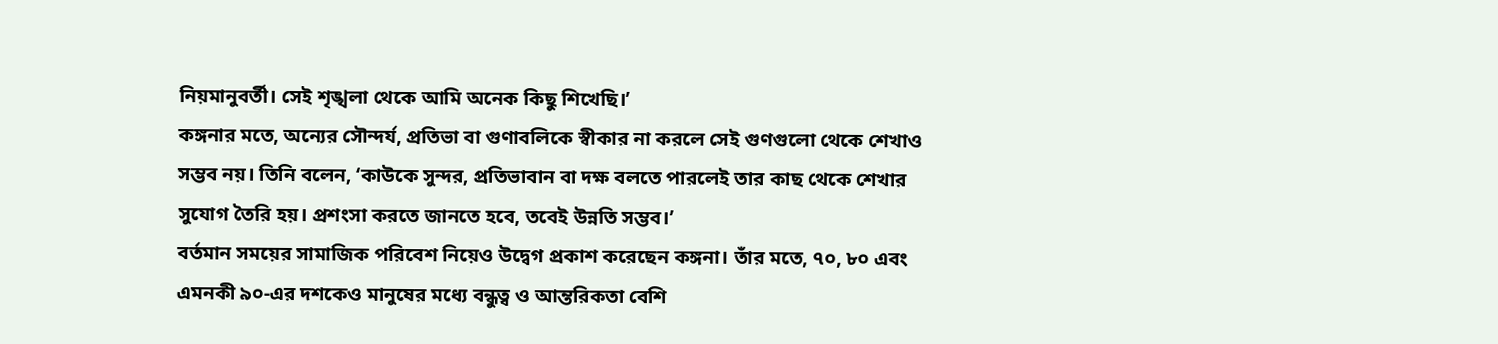নিয়মানুবর্তী। সেই শৃঙ্খলা থেকে আমি অনেক কিছু শিখেছি।’
কঙ্গনার মতে, অন্যের সৌন্দর্য, প্রতিভা বা গুণাবলিকে স্বীকার না করলে সেই গুণগুলো থেকে শেখাও সম্ভব নয়। তিনি বলেন, ‘কাউকে সুন্দর, প্রতিভাবান বা দক্ষ বলতে পারলেই তার কাছ থেকে শেখার সুযোগ তৈরি হয়। প্রশংসা করতে জানতে হবে, তবেই উন্নতি সম্ভব।’
বর্তমান সময়ের সামাজিক পরিবেশ নিয়েও উদ্বেগ প্রকাশ করেছেন কঙ্গনা। তাঁর মতে, ৭০, ৮০ এবং এমনকী ৯০-এর দশকেও মানুষের মধ্যে বন্ধুত্ব ও আন্তরিকতা বেশি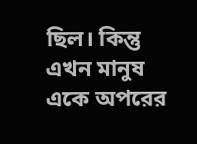ছিল। কিন্তু এখন মানুষ একে অপরের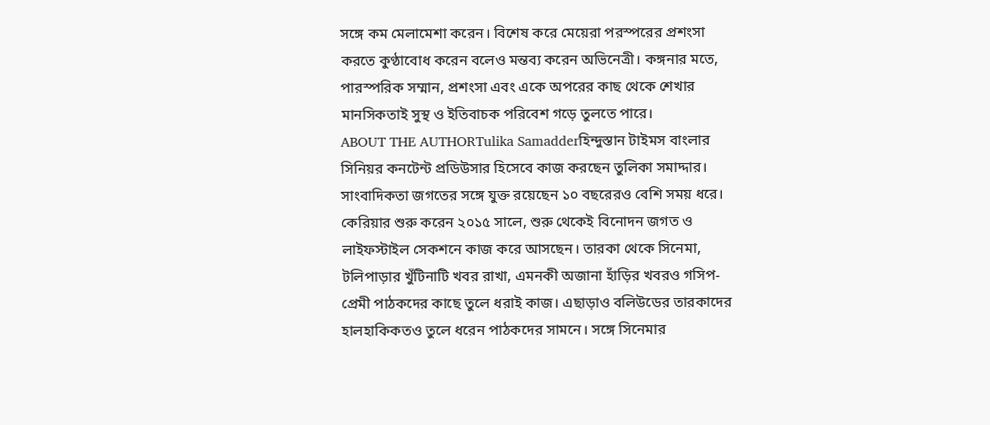সঙ্গে কম মেলামেশা করেন। বিশেষ করে মেয়েরা পরস্পরের প্রশংসা করতে কুণ্ঠাবোধ করেন বলেও মন্তব্য করেন অভিনেত্রী। কঙ্গনার মতে, পারস্পরিক সম্মান, প্রশংসা এবং একে অপরের কাছ থেকে শেখার মানসিকতাই সুস্থ ও ইতিবাচক পরিবেশ গড়ে তুলতে পারে।
ABOUT THE AUTHORTulika Samadderহিন্দুস্তান টাইমস বাংলার সিনিয়র কনটেন্ট প্রডিউসার হিসেবে কাজ করছেন তুলিকা সমাদ্দার। সাংবাদিকতা জগতের সঙ্গে যুক্ত রয়েছেন ১০ বছরেরও বেশি সময় ধরে। কেরিয়ার শুরু করেন ২০১৫ সালে, শুরু থেকেই বিনোদন জগত ও লাইফস্টাইল সেকশনে কাজ করে আসছেন। তারকা থেকে সিনেমা, টলিপাড়ার খুঁটিনাটি খবর রাখা, এমনকী অজানা হাঁড়ির খবরও গসিপ-প্রেমী পাঠকদের কাছে তুলে ধরাই কাজ। এছাড়াও বলিউডের তারকাদের হালহাকিকতও তুলে ধরেন পাঠকদের সামনে। সঙ্গে সিনেমার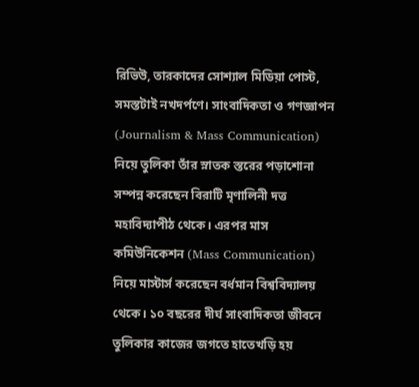রিভিউ, তারকাদের সোশ্যাল মিডিয়া পোস্ট, সমস্তটাই নখদর্পণে। সাংবাদিকতা ও গণজ্ঞাপন (Journalism & Mass Communication) নিয়ে তুলিকা তাঁর স্নাতক স্তরের পড়াশোনা সম্পন্ন করেছেন বিরাটি মৃণালিনী দত্ত মহাবিদ্যাপীঠ থেকে। এরপর মাস কমিউনিকেশন (Mass Communication) নিয়ে মাস্টার্স করেছেন বর্ধমান বিশ্ববিদ্যালয় থেকে। ১০ বছরের দীর্ঘ সাংবাদিকতা জীবনে তুলিকার কাজের জগতে হাতেখড়ি হয়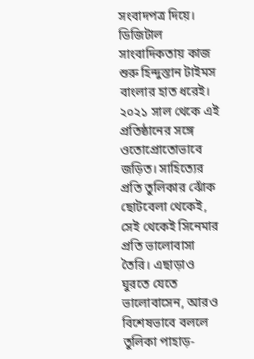সংবাদপত্র দিয়ে। ডিজিটাল সাংবাদিকতায় কাজ শুরু হিন্দুস্তান টাইমস বাংলার হাত ধরেই। ২০২১ সাল থেকে এই প্রতিষ্ঠানের সঙ্গে ওতোপ্রোতোভাবে জড়িত। সাহিত্যের প্রতি তুলিকার ঝোঁক ছোটবেলা থেকেই, সেই থেকেই সিনেমার প্রতি ভালোবাসা তৈরি। এছাড়াও ঘুরতে যেতে ভালোবাসেন, আরও বিশেষভাবে বললে তুলিকা পাহাড়-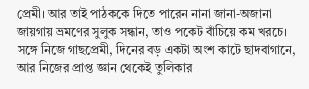প্রেমী। আর তাই পাঠককে দিতে পারেন নানা জানা-অজানা জায়গায় ভ্রমণের সুলুক সন্ধান, তাও পকেট বাঁচিয়ে কম খরচে। সঙ্গে নিজে গাছপ্রেমী, দিনের বড় একটা অংশ কাটে ছাদবাগানে, আর নিজের প্রাপ্ত জ্ঞান থেকেই তুলিকার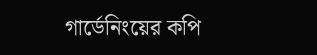গার্ডেনিংয়ের কপি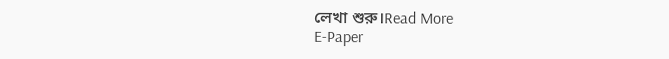লেখা শুরু।Read More
E-Paper